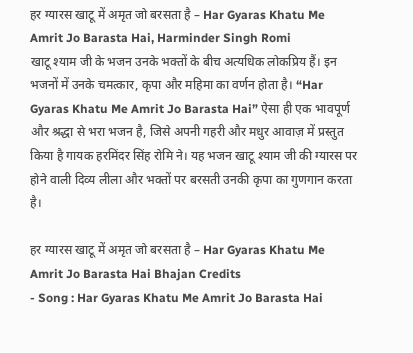हर ग्यारस खाटू में अमृत जो बरसता है – Har Gyaras Khatu Me Amrit Jo Barasta Hai, Harminder Singh Romi
खाटू श्याम जी के भजन उनके भक्तों के बीच अत्यधिक लोकप्रिय हैं। इन भजनों में उनके चमत्कार, कृपा और महिमा का वर्णन होता है। “Har Gyaras Khatu Me Amrit Jo Barasta Hai” ऐसा ही एक भावपूर्ण और श्रद्धा से भरा भजन है, जिसे अपनी गहरी और मधुर आवाज़ में प्रस्तुत किया है गायक हरमिंदर सिंह रोमि ने। यह भजन खाटू श्याम जी की ग्यारस पर होने वाली दिव्य लीला और भक्तों पर बरसती उनकी कृपा का गुणगान करता है।

हर ग्यारस खाटू में अमृत जो बरसता है – Har Gyaras Khatu Me Amrit Jo Barasta Hai Bhajan Credits
- Song : Har Gyaras Khatu Me Amrit Jo Barasta Hai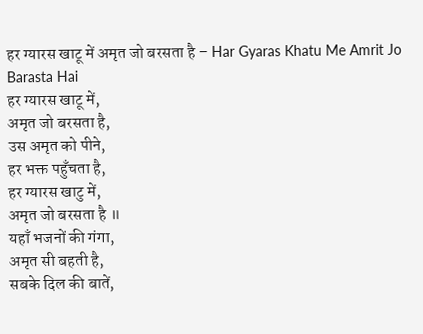हर ग्यारस खाटू में अमृत जो बरसता है – Har Gyaras Khatu Me Amrit Jo Barasta Hai
हर ग्यारस खाटू में,
अमृत जो बरसता है,
उस अमृत को पीने,
हर भक्त पहुँचता है,
हर ग्यारस खाटु में,
अमृत जो बरसता है ॥
यहाँ भजनों की गंगा,
अमृत सी बहती है,
सबके दिल की बातें,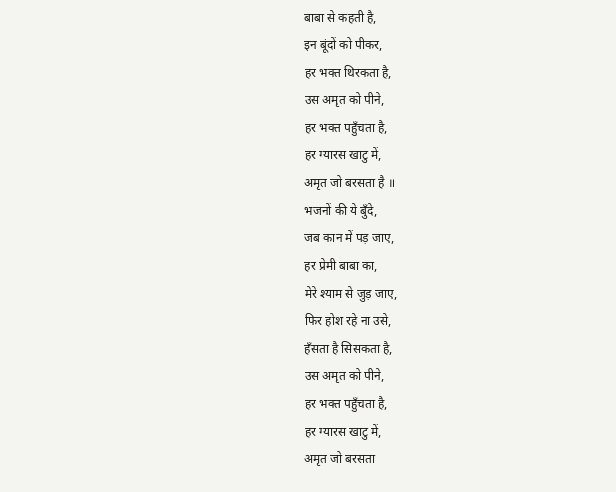बाबा से कहती है,
इन बूंदों को पीकर,
हर भक्त थिरकता है,
उस अमृत को पीने,
हर भक्त पहुँचता है,
हर ग्यारस खाटु में,
अमृत जो बरसता है ॥
भजनों की ये बुँदे,
जब कान में पड़ जाए,
हर प्रेमी बाबा का,
मेरे श्याम से जुड़ जाए,
फिर होश रहे ना उसे,
हँसता है सिसकता है,
उस अमृत को पीने,
हर भक्त पहुँचता है,
हर ग्यारस खाटु में,
अमृत जो बरसता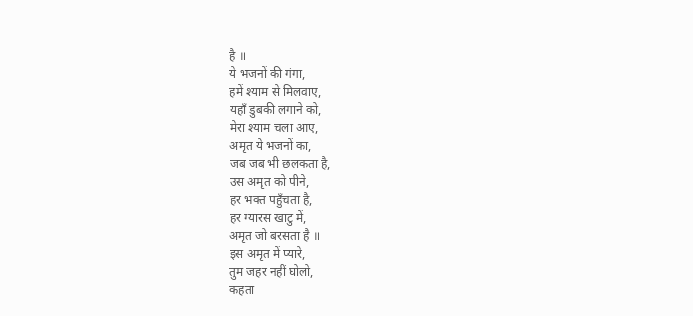है ॥
ये भजनों की गंगा,
हमें श्याम से मिलवाए,
यहाँ डुबकी लगाने को,
मेरा श्याम चला आए,
अमृत ये भजनों का,
जब जब भी छलकता है,
उस अमृत को पीने,
हर भक्त पहुँचता है,
हर ग्यारस खाटु में,
अमृत जो बरसता है ॥
इस अमृत में प्यारे,
तुम जहर नहीं घोलो,
कहता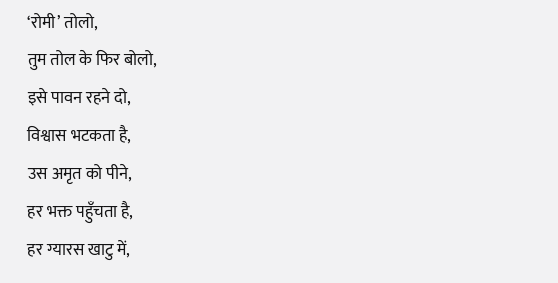‘रोमी’ तोलो,
तुम तोल के फिर बोलो,
इसे पावन रहने दो,
विश्वास भटकता है,
उस अमृत को पीने,
हर भक्त पहुँचता है,
हर ग्यारस खाटु में,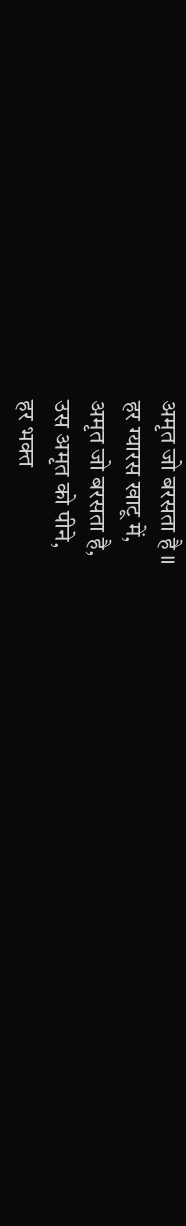अमृत जो बरसता है ॥
हर ग्यारस खाटू में,
अमृत जो बरसता है,
उस अमृत को पीने,
हर भक्त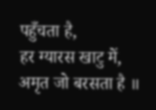पहुँचता है,
हर ग्यारस खाटु में,
अमृत जो बरसता है ॥